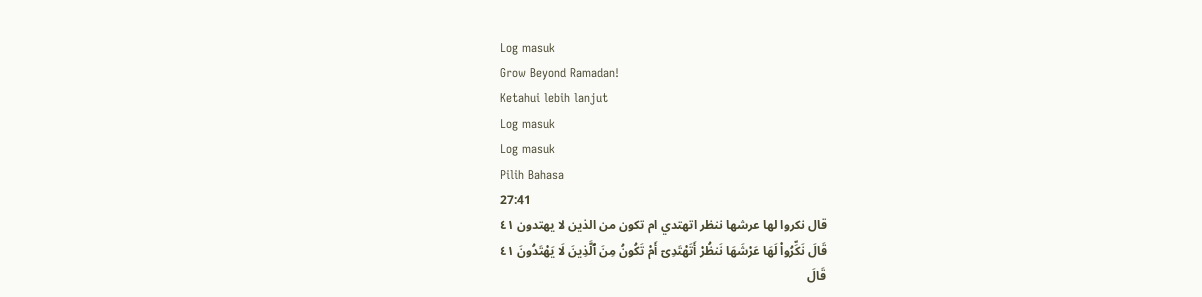Log masuk
Grow Beyond Ramadan!
Ketahui lebih lanjut
Log masuk
Log masuk
Pilih Bahasa
27:41
قال نكروا لها عرشها ننظر اتهتدي ام تكون من الذين لا يهتدون ٤١
قَالَ نَكِّرُوا۟ لَهَا عَرْشَهَا نَنظُرْ أَتَهْتَدِىٓ أَمْ تَكُونُ مِنَ ٱلَّذِينَ لَا يَهْتَدُونَ ٤١
قَالَ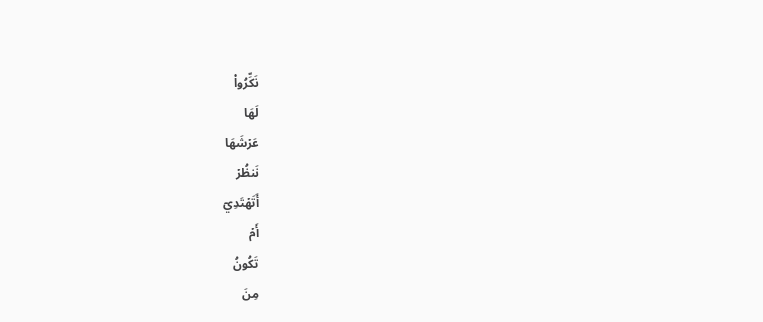نَكِّرُواْ
لَهَا
عَرۡشَهَا
نَنظُرۡ
أَتَهۡتَدِيٓ
أَمۡ
تَكُونُ
مِنَ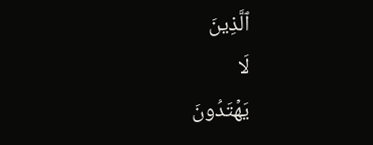ٱلَّذِينَ
لَا
يَهۡتَدُونَ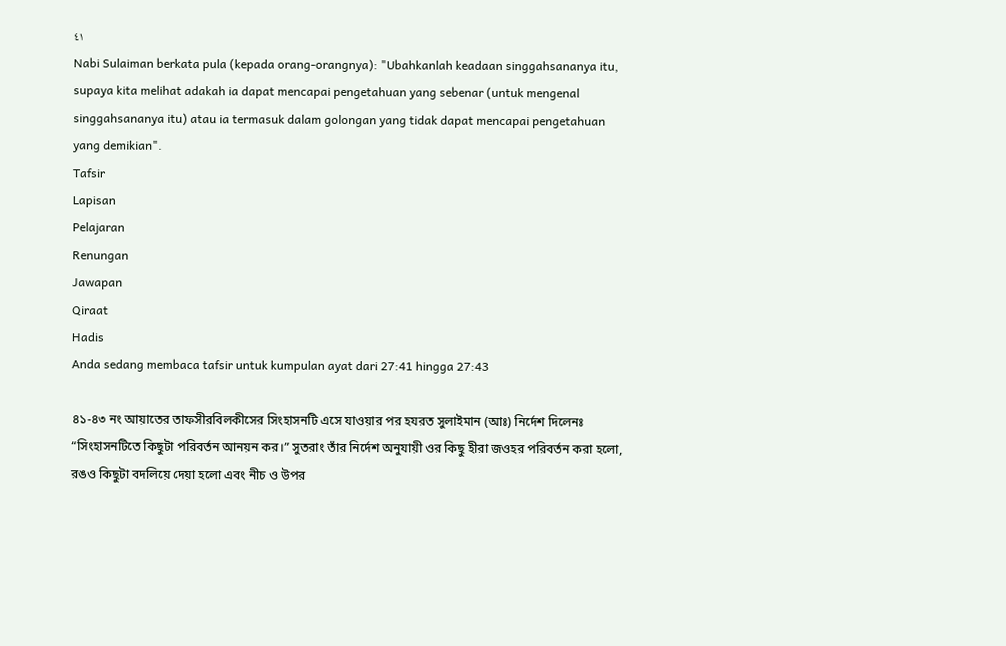٤١
Nabi Sulaiman berkata pula (kepada orang-orangnya): "Ubahkanlah keadaan singgahsananya itu, supaya kita melihat adakah ia dapat mencapai pengetahuan yang sebenar (untuk mengenal singgahsananya itu) atau ia termasuk dalam golongan yang tidak dapat mencapai pengetahuan yang demikian".
Tafsir
Lapisan
Pelajaran
Renungan
Jawapan
Qiraat
Hadis
Anda sedang membaca tafsir untuk kumpulan ayat dari 27:41 hingga 27:43

৪১-৪৩ নং আয়াতের তাফসীরবিলকীসের সিংহাসনটি এসে যাওয়ার পর হযরত সুলাইমান (আঃ) নির্দেশ দিলেনঃ “সিংহাসনটিতে কিছুটা পরিবর্তন আনয়ন কর।” সুতরাং তাঁর নির্দেশ অনুযায়ী ওর কিছু হীরা জওহর পরিবর্তন করা হলো, রঙও কিছুটা বদলিয়ে দেয়া হলো এবং নীচ ও উপর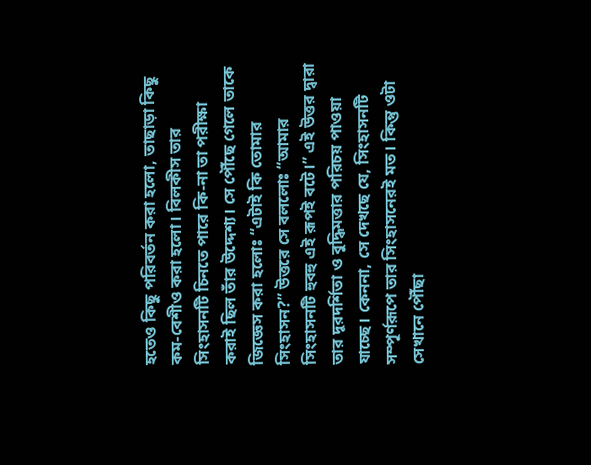হতেও কিছু পরিবর্তন করা হলো, তাছাড়া কিছু কম-বেশীও করা হলো। বিলকীস তার সিংহাসনটি চিনতে পারে কি-না তা পরীক্ষা করাই ছিল তাঁর উদ্দেশ্য। সে পৌঁছে গেলে তাকে জিজ্ঞেস করা হলোঃ “এটাই কি তোমার সিংহাসন?” উত্তরে সে বললোঃ “আমার সিংহাসনটি হুবহু এই রূপই বটে।” এই উত্তর দ্বারা তার দূরদর্শিতা ও বুদ্ধিমত্তার পরিচয় পাওয়া যাচ্ছে। কেননা, সে দেখছে যে, সিংহাসনটি সম্পূর্ণরূপে তার সিংহাসনেরই মত। কিন্তু ওটা সেখানে পৌঁছা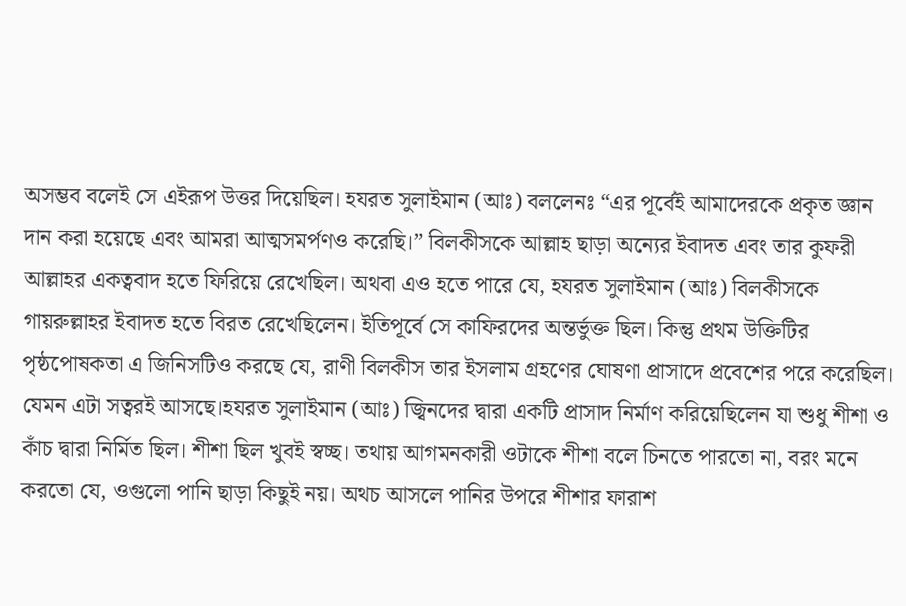অসম্ভব বলেই সে এইরূপ উত্তর দিয়েছিল। হযরত সুলাইমান (আঃ) বললেনঃ “এর পূর্বেই আমাদেরকে প্রকৃত জ্ঞান দান করা হয়েছে এবং আমরা আত্মসমর্পণও করেছি।” বিলকীসকে আল্লাহ ছাড়া অন্যের ইবাদত এবং তার কুফরী আল্লাহর একত্ববাদ হতে ফিরিয়ে রেখেছিল। অথবা এও হতে পারে যে, হযরত সুলাইমান (আঃ) বিলকীসকে গায়রুল্লাহর ইবাদত হতে বিরত রেখেছিলেন। ইতিপূর্বে সে কাফিরদের অন্তর্ভুক্ত ছিল। কিন্তু প্রথম উক্তিটির পৃষ্ঠপোষকতা এ জিনিসটিও করছে যে, রাণী বিলকীস তার ইসলাম গ্রহণের ঘোষণা প্রাসাদে প্রবেশের পরে করেছিল। যেমন এটা সত্বরই আসছে।হযরত সুলাইমান (আঃ) জ্বিনদের দ্বারা একটি প্রাসাদ নির্মাণ করিয়েছিলেন যা শুধু শীশা ও কাঁচ দ্বারা নির্মিত ছিল। শীশা ছিল খুবই স্বচ্ছ। তথায় আগমনকারী ওটাকে শীশা বলে চিনতে পারতো না, বরং মনে করতো যে, ওগুলো পানি ছাড়া কিছুই নয়। অথচ আসলে পানির উপরে শীশার ফারাশ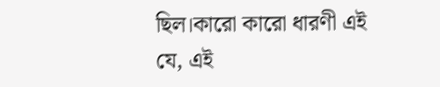ছিল।কারো কারো ধারণী এই যে, এই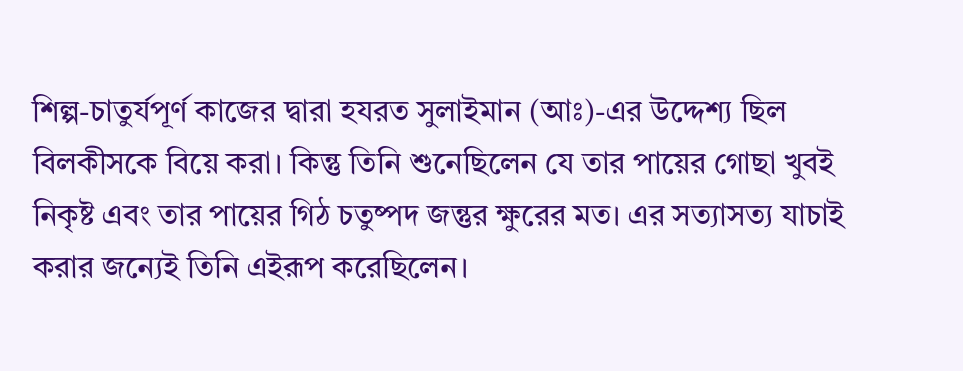শিল্প-চাতুর্যপূর্ণ কাজের দ্বারা হযরত সুলাইমান (আঃ)-এর উদ্দেশ্য ছিল বিলকীসকে বিয়ে করা। কিন্তু তিনি শুনেছিলেন যে তার পায়ের গোছা খুবই নিকৃষ্ট এবং তার পায়ের গিঠ চতুষ্পদ জন্তুর ক্ষুরের মত। এর সত্যাসত্য যাচাই করার জন্যেই তিনি এইরূপ করেছিলেন।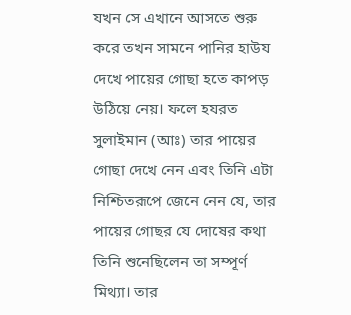যখন সে এখানে আসতে শুরু করে তখন সামনে পানির হাউয দেখে পায়ের গোছা হতে কাপড় উঠিয়ে নেয়। ফলে হযরত সুলাইমান (আঃ) তার পায়ের গোছা দেখে নেন এবং তিনি এটা নিশ্চিতরূপে জেনে নেন যে, তার পায়ের গোছর যে দোষের কথা তিনি শুনেছিলেন তা সম্পূর্ণ মিথ্যা। তার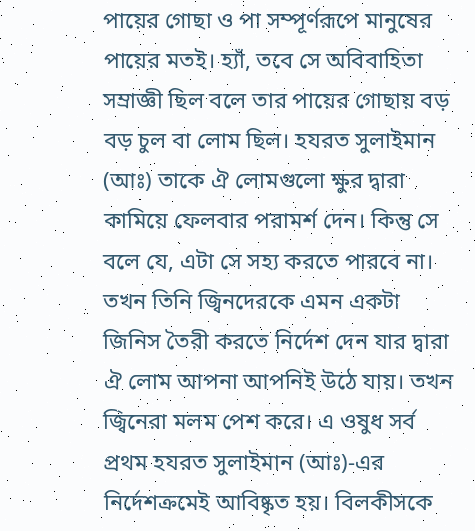পায়ের গোছা ও পা সম্পূর্ণরূপে মানুষের পায়ের মতই। হ্যাঁ, তবে সে অবিবাহিতা সম্রাজ্ঞী ছিল বলে তার পায়ের গোছায় বড় বড় চুল বা লোম ছিল। হযরত সুলাইমান (আঃ) তাকে ঐ লোমগুলো ক্ষুর দ্বারা কামিয়ে ফেলবার পরামর্শ দেন। কিন্তু সে বলে যে, এটা সে সহ্য করতে পারবে না। তখন তিনি জ্বিনদেরকে এমন একটা জিনিস তৈরী করতে নির্দেশ দেন যার দ্বারা ঐ লোম আপনা আপনিই উঠে যায়। তখন জ্বিনেরা মলম পেশ করে। এ ওষুধ সর্ব প্রথম হযরত সুলাইমান (আঃ)-এর নির্দেশক্রমেই আবিষ্কৃত হয়। বিলকীসকে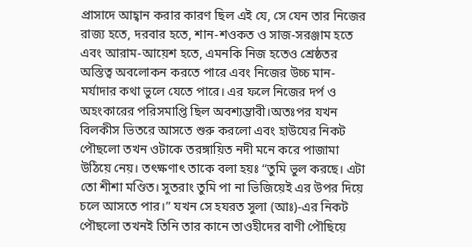প্রাসাদে আহ্বান করার কারণ ছিল এই যে, সে যেন তার নিজের রাজ্য হতে, দরবার হতে, শান-শওকত ও সাজ-সরঞ্জাম হতে এবং আরাম-আয়েশ হতে, এমনকি নিজ হতেও শ্রেষ্ঠতর অস্তিত্ব অবলোকন করতে পারে এবং নিজের উচ্চ মান-মর্যাদার কথা ভুলে যেতে পারে। এর ফলে নিজের দর্প ও অহংকারের পরিসমাপ্তি ছিল অবশ্যম্ভাবী।অতঃপর যখন বিলকীস ভিতরে আসতে শুরু করলো এবং হাউযের নিকট পৌছলো তখন ওটাকে তরঙ্গায়িত নদী মনে করে পাজামা উঠিয়ে নেয়। তৎক্ষণাৎ তাকে বলা হয়ঃ “তুমি ভুল করছে। এটা তো শীশা মণ্ডিত। সুতরাং তুমি পা না ভিজিয়েই এর উপর দিয়ে চলে আসতে পার।” যখন সে হযরত সুলা (আঃ)-এর নিকট পৌছলো তখনই তিনি তার কানে তাওহীদের বাণী পৌছিয়ে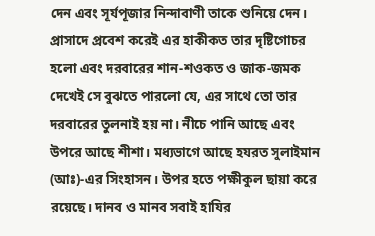দেন এবং সূর্যপূজার নিন্দাবাণী তাকে শুনিয়ে দেন। প্রাসাদে প্রবেশ করেই এর হাকীকত তার দৃষ্টিগোচর হলো এবং দরবারের শান-শওকত ও জাক-জমক দেখেই সে বুঝতে পারলো যে, এর সাথে তো তার দরবারের তুলনাই হয় না। নীচে পানি আছে এবং উপরে আছে শীশা। মধ্যভাগে আছে হযরত সুলাইমান (আঃ)-এর সিংহাসন। উপর হতে পক্ষীকুল ছায়া করে রয়েছে। দানব ও মানব সবাই হাযির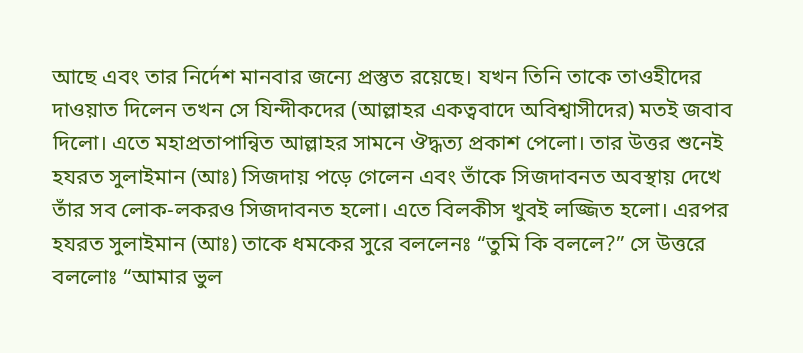আছে এবং তার নির্দেশ মানবার জন্যে প্রস্তুত রয়েছে। যখন তিনি তাকে তাওহীদের দাওয়াত দিলেন তখন সে যিন্দীকদের (আল্লাহর একত্ববাদে অবিশ্বাসীদের) মতই জবাব দিলো। এতে মহাপ্রতাপান্বিত আল্লাহর সামনে ঔদ্ধত্য প্রকাশ পেলো। তার উত্তর শুনেই হযরত সুলাইমান (আঃ) সিজদায় পড়ে গেলেন এবং তাঁকে সিজদাবনত অবস্থায় দেখে তাঁর সব লোক-লকরও সিজদাবনত হলো। এতে বিলকীস খুবই লজ্জিত হলো। এরপর হযরত সুলাইমান (আঃ) তাকে ধমকের সুরে বললেনঃ “তুমি কি বললে?” সে উত্তরে বললোঃ “আমার ভুল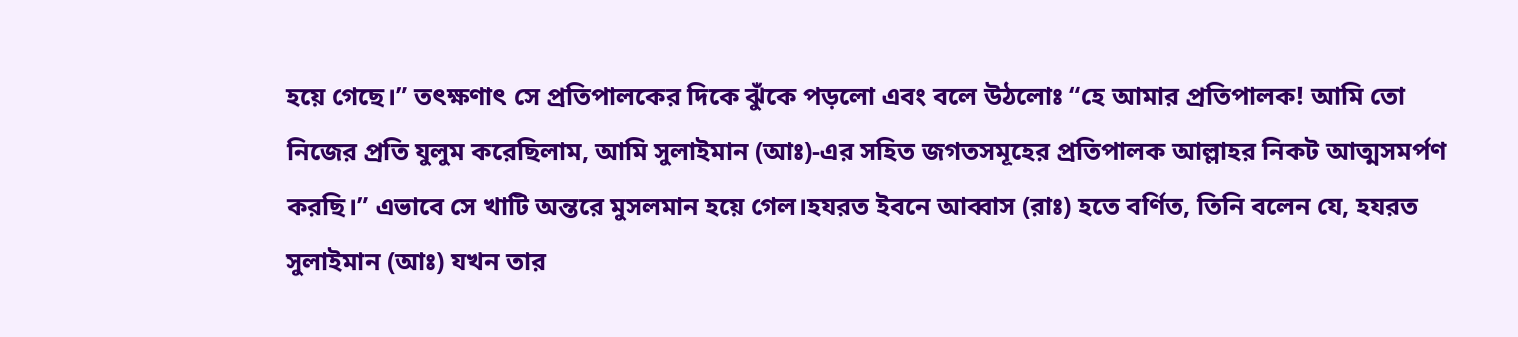হয়ে গেছে।” তৎক্ষণাৎ সে প্রতিপালকের দিকে ঝুঁকে পড়লো এবং বলে উঠলোঃ “হে আমার প্রতিপালক! আমি তো নিজের প্রতি যুলুম করেছিলাম, আমি সুলাইমান (আঃ)-এর সহিত জগতসমূহের প্রতিপালক আল্লাহর নিকট আত্মসমর্পণ করছি।” এভাবে সে খাটি অন্তরে মুসলমান হয়ে গেল।হযরত ইবনে আব্বাস (রাঃ) হতে বর্ণিত, তিনি বলেন যে, হযরত সুলাইমান (আঃ) যখন তার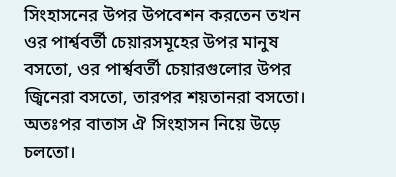সিংহাসনের উপর উপবেশন করতেন তখন ওর পার্শ্ববর্তী চেয়ারসমূহের উপর মানুষ বসতো, ওর পার্শ্ববর্তী চেয়ারগুলোর উপর জ্বিনেরা বসতো, তারপর শয়তানরা বসতো। অতঃপর বাতাস ঐ সিংহাসন নিয়ে উড়ে চলতো।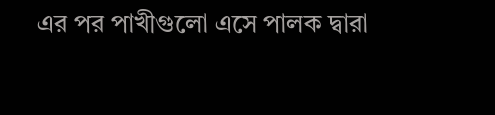এর পর পাখীগুলো এসে পালক দ্বারা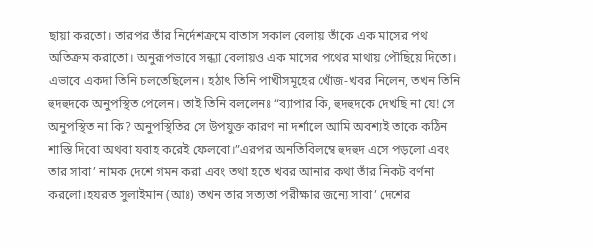ছায়া করতো। তারপর তাঁর নির্দেশক্রমে বাতাস সকাল বেলায় তাঁকে এক মাসের পথ অতিক্রম করাতো। অনুরূপভাবে সন্ধ্যা বেলায়ও এক মাসের পথের মাথায় পৌছিয়ে দিতো। এভাবে একদা তিনি চলতেছিলেন। হঠাৎ তিনি পাখীসমূহের খোঁজ-খবর নিলেন, তখন তিনি হুদহুদকে অনুপস্থিত পেলেন। তাই তিনি বললেনঃ “ব্যাপার কি, হুদহুদকে দেখছি না যে! সে অনুপস্থিত না কি? অনুপস্থিতির সে উপযুক্ত কারণ না দর্শালে আমি অবশ্যই তাকে কঠিন শাস্তি দিবো অথবা যবাহ করেই ফেলবো।”এরপর অনতিবিলম্বে হুদহুদ এসে পড়লো এবং তার সাবা’ নামক দেশে গমন করা এবং তথা হতে খবর আনার কথা তাঁর নিকট বর্ণনা করলো।হযরত সুলাইমান (আঃ) তখন তার সত্যতা পরীক্ষার জন্যে সাবা’ দেশের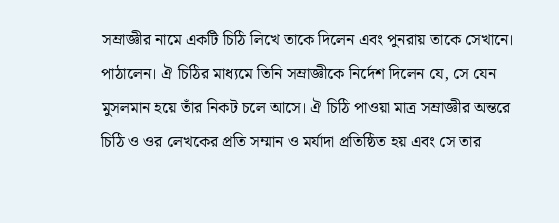সম্রাজ্ঞীর নামে একটি চিঠি লিখে তাকে দিলেন এবং পুনরায় তাকে সেখানে। পাঠালেন। ঐ চিঠির মাধ্যমে তিনি সম্রাজ্ঞীকে নির্দেশ দিলেন যে, সে যেন মুসলমান হয়ে তাঁর নিকট চলে আসে। ঐ চিঠি পাওয়া মাত্র সম্রাজ্ঞীর অন্তরে চিঠি ও ওর লেখকের প্রতি সম্মান ও মর্যাদা প্রতিষ্ঠিত হয় এবং সে তার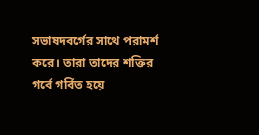সভাষদবর্গের সাথে পরামর্শ করে। তারা তাদের শক্তির গর্বে গর্বিত হয়ে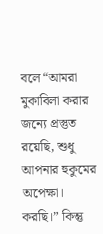বলে“আমরা মুকাবিলা করার জন্যে প্রস্তুত রয়েছি, শুধু আপনার হুকুমের অপেক্ষা। করছি।” কিন্তু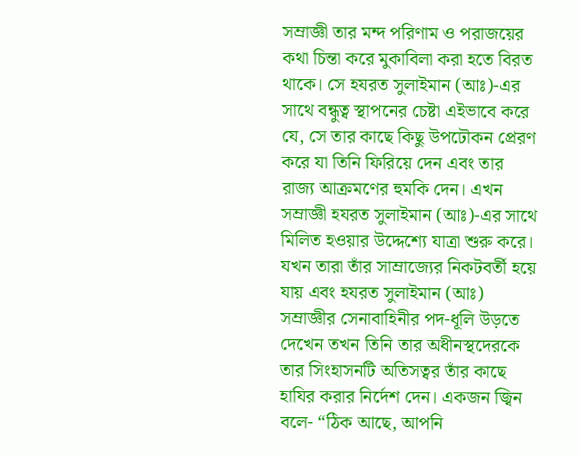সম্রাজ্ঞী তার মন্দ পরিণাম ও পরাজয়ের কথা চিন্তা করে মুকাবিলা করা হতে বিরত থাকে। সে হযরত সুলাইমান (আঃ)-এর সাথে বন্ধুত্ব স্থাপনের চেষ্টা এইভাবে করে যে, সে তার কাছে কিছু উপঢৌকন প্রেরণ করে যা তিনি ফিরিয়ে দেন এবং তার রাজ্য আক্রমণের হুমকি দেন। এখন সম্রাজ্ঞী হযরত সুলাইমান (আঃ)-এর সাথে মিলিত হওয়ার উদ্দেশ্যে যাত্রা শুরু করে। যখন তারা তাঁর সাম্রাজ্যের নিকটবর্তী হয়ে যায় এবং হযরত সুলাইমান (আঃ) সম্রাজ্ঞীর সেনাবাহিনীর পদ-ধূলি উড়তে দেখেন তখন তিনি তার অধীনস্থদেরকে তার সিংহাসনটি অতিসত্বর তাঁর কাছে হাযির করার নির্দেশ দেন। একজন জ্বিন বলে- “ঠিক আছে, আপনি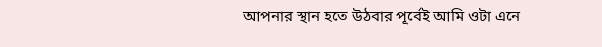আপনার স্থান হতে উঠবার পূর্বেই আমি ওটা এনে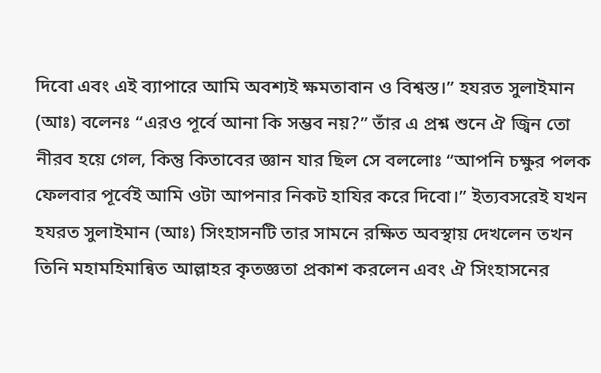দিবো এবং এই ব্যাপারে আমি অবশ্যই ক্ষমতাবান ও বিশ্বস্ত।” হযরত সুলাইমান (আঃ) বলেনঃ “এরও পূর্বে আনা কি সম্ভব নয়?” তাঁর এ প্রশ্ন শুনে ঐ জ্বিন তো নীরব হয়ে গেল, কিন্তু কিতাবের জ্ঞান যার ছিল সে বললোঃ “আপনি চক্ষুর পলক ফেলবার পূর্বেই আমি ওটা আপনার নিকট হাযির করে দিবো।” ইত্যবসরেই যখন হযরত সুলাইমান (আঃ) সিংহাসনটি তার সামনে রক্ষিত অবস্থায় দেখলেন তখন তিনি মহামহিমান্বিত আল্লাহর কৃতজ্ঞতা প্রকাশ করলেন এবং ঐ সিংহাসনের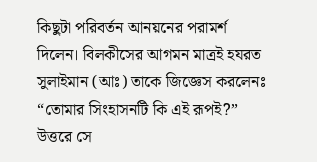কিছুটা পরিবর্তন আনয়নের পরামর্শ দিলেন। বিলকীসের আগমন মাত্রই হযরত সুলাইমান (আঃ) তাকে জিজ্ঞেস করলেনঃ “তোমার সিংহাসনটি কি এই রূপই?” উত্তরে সে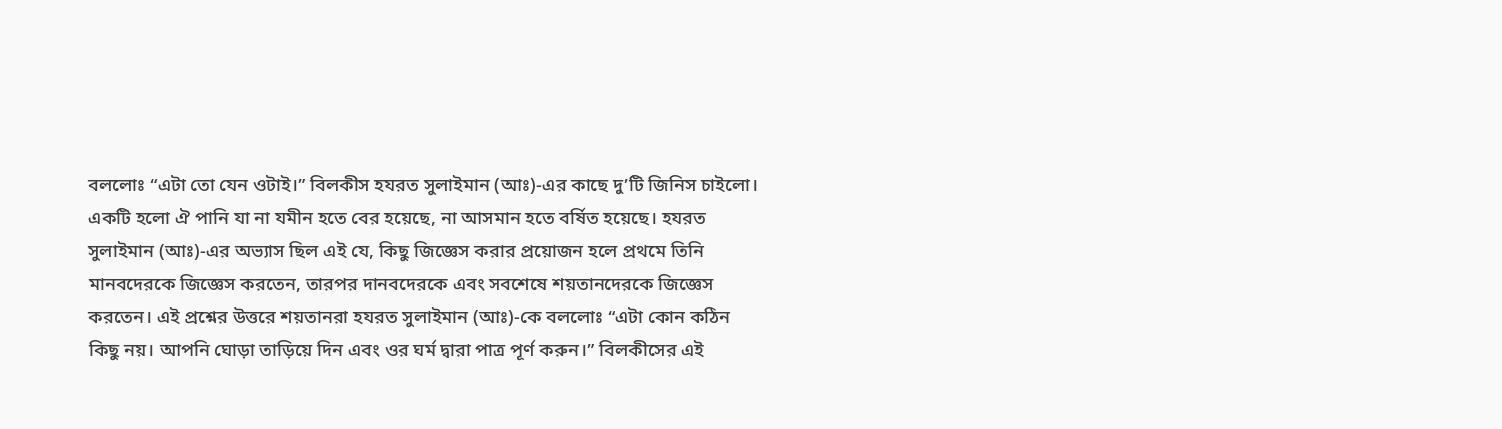বললোঃ “এটা তো যেন ওটাই।” বিলকীস হযরত সুলাইমান (আঃ)-এর কাছে দু’টি জিনিস চাইলো। একটি হলো ঐ পানি যা না যমীন হতে বের হয়েছে, না আসমান হতে বর্ষিত হয়েছে। হযরত সুলাইমান (আঃ)-এর অভ্যাস ছিল এই যে, কিছু জিজ্ঞেস করার প্রয়োজন হলে প্রথমে তিনি মানবদেরকে জিজ্ঞেস করতেন, তারপর দানবদেরকে এবং সবশেষে শয়তানদেরকে জিজ্ঞেস করতেন। এই প্রশ্নের উত্তরে শয়তানরা হযরত সুলাইমান (আঃ)-কে বললোঃ “এটা কোন কঠিন কিছু নয়। আপনি ঘোড়া তাড়িয়ে দিন এবং ওর ঘর্ম দ্বারা পাত্র পূর্ণ করুন।” বিলকীসের এই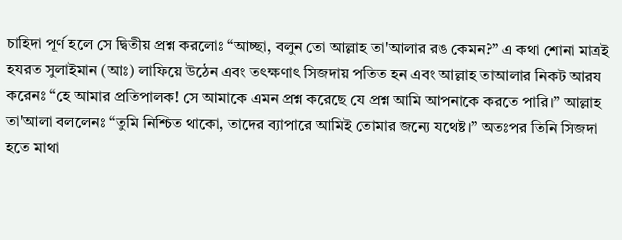চাহিদা পূর্ণ হলে সে দ্বিতীয় প্রশ্ন করলোঃ “আচ্ছা, বলুন তো আল্লাহ তা'আলার রঙ কেমন?” এ কথা শোনা মাত্রই হযরত সুলাইমান (আঃ) লাফিয়ে উঠেন এবং তৎক্ষণাৎ সিজদায় পতিত হন এবং আল্লাহ তাআলার নিকট আরয করেনঃ “হে আমার প্রতিপালক! সে আমাকে এমন প্রশ্ন করেছে যে প্রশ্ন আমি আপনাকে করতে পারি।” আল্লাহ তা'আলা বললেনঃ “তুমি নিশ্চিত থাকো, তাদের ব্যাপারে আমিই তোমার জন্যে যথেষ্ট।” অতঃপর তিনি সিজদা হতে মাথা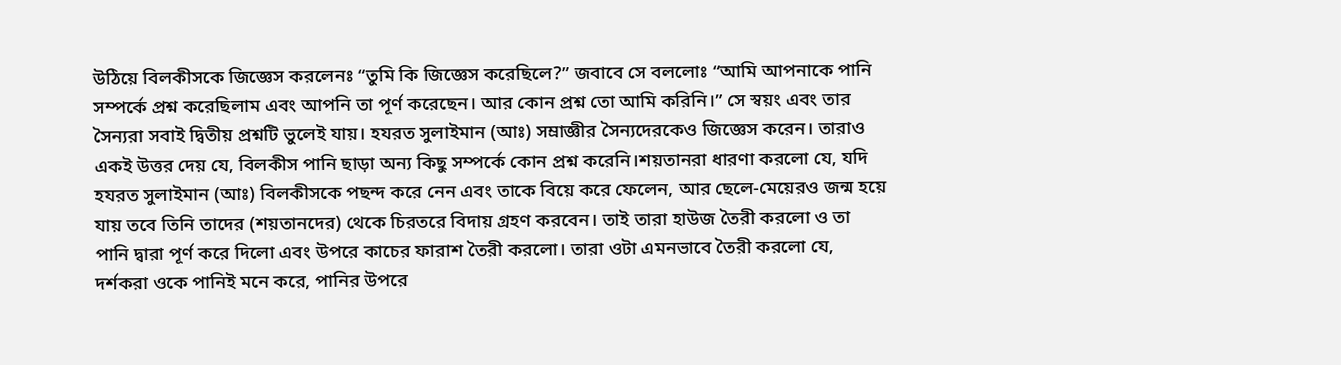উঠিয়ে বিলকীসকে জিজ্ঞেস করলেনঃ “তুমি কি জিজ্ঞেস করেছিলে?” জবাবে সে বললোঃ “আমি আপনাকে পানি সম্পর্কে প্রশ্ন করেছিলাম এবং আপনি তা পূর্ণ করেছেন। আর কোন প্রশ্ন তো আমি করিনি।” সে স্বয়ং এবং তার সৈন্যরা সবাই দ্বিতীয় প্রশ্নটি ভুলেই যায়। হযরত সুলাইমান (আঃ) সম্রাজ্ঞীর সৈন্যদেরকেও জিজ্ঞেস করেন। তারাও একই উত্তর দেয় যে, বিলকীস পানি ছাড়া অন্য কিছু সম্পর্কে কোন প্রশ্ন করেনি।শয়তানরা ধারণা করলো যে, যদি হযরত সুলাইমান (আঃ) বিলকীসকে পছন্দ করে নেন এবং তাকে বিয়ে করে ফেলেন, আর ছেলে-মেয়েরও জন্ম হয়ে যায় তবে তিনি তাদের (শয়তানদের) থেকে চিরতরে বিদায় গ্রহণ করবেন। তাই তারা হাউজ তৈরী করলো ও তা পানি দ্বারা পূর্ণ করে দিলো এবং উপরে কাচের ফারাশ তৈরী করলো। তারা ওটা এমনভাবে তৈরী করলো যে, দর্শকরা ওকে পানিই মনে করে, পানির উপরে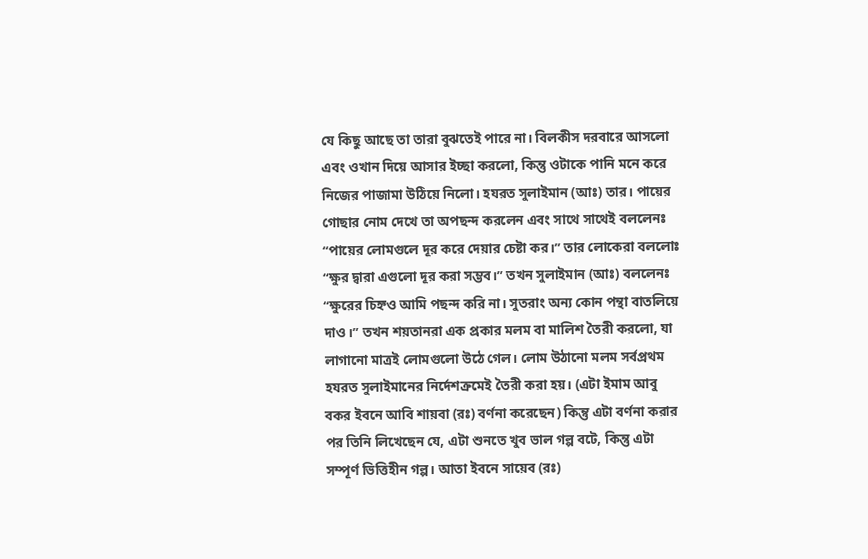যে কিছু আছে তা তারা বুঝতেই পারে না। বিলকীস দরবারে আসলো এবং ওখান দিয়ে আসার ইচ্ছা করলো, কিন্তু ওটাকে পানি মনে করে নিজের পাজামা উঠিয়ে নিলো। হযরত সুলাইমান (আঃ) তার। পায়ের গোছার নোম দেখে তা অপছন্দ করলেন এবং সাথে সাথেই বললেনঃ “পায়ের লোমগুলে দূর করে দেয়ার চেষ্টা কর।” তার লোকেরা বললোঃ “ক্ষুর দ্বারা এগুলো দূর করা সম্ভব।” তখন সুলাইমান (আঃ) বললেনঃ “ক্ষুরের চিহ্নও আমি পছন্দ করি না। সুতরাং অন্য কোন পন্থা বাতলিয়ে দাও।” তখন শয়তানরা এক প্রকার মলম বা মালিশ তৈরী করলো, যা লাগানো মাত্রই লোমগুলো উঠে গেল। লোম উঠানো মলম সর্বপ্রথম হযরত সুলাইমানের নির্দেশক্রমেই তৈরী করা হয়। (এটা ইমাম আবু বকর ইবনে আবি শায়বা (রঃ) বর্ণনা করেছেন) কিন্তু এটা বর্ণনা করার পর তিনি লিখেছেন যে, এটা শুনতে খুব ভাল গল্প বটে, কিন্তু এটা সম্পূর্ণ ভিত্তিহীন গল্প। আতা ইবনে সায়েব (রঃ)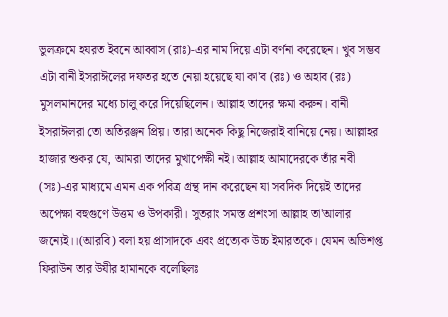ভুলক্রমে হযরত ইবনে আব্বাস (রাঃ)-এর নাম দিয়ে এটা বর্ণনা করেছেন। খুব সম্ভব এটা বানী ইসরাঈলের দফতর হতে নেয়া হয়েছে যা কা'ব (রঃ) ও অহাব (রঃ) মুসলমানদের মধ্যে চালু করে দিয়েছিলেন। আল্লাহ তাদের ক্ষমা করুন। বানী ইসরাঈলরা তো অতিরঞ্জন প্রিয়। তারা অনেক কিছু নিজেরাই বানিয়ে নেয়। আল্লাহর হাজার শুকর যে, আমরা তাদের মুখাপেক্ষী নই। আল্লাহ আমাদেরকে তাঁর নবী (সঃ)-এর মাধ্যমে এমন এক পবিত্র গ্রন্থ দান করেছেন যা সবদিক দিয়েই তাদের অপেক্ষা বহুগুণে উত্তম ও উপকারী। সুতরাং সমস্ত প্রশংসা আল্লাহ তা'আলার জন্যেই।।(আরবি) বলা হয় প্রাসাদকে এবং প্রত্যেক উচ্চ ইমারতকে। যেমন অভিশপ্ত ফিরাউন তার উযীর হামানকে বলেছিলঃ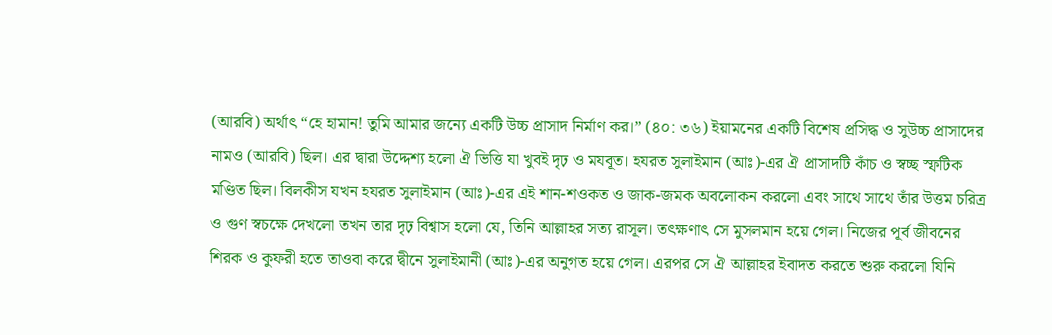(আরবি) অর্থাৎ “হে হামান! তুমি আমার জন্যে একটি উচ্চ প্রাসাদ নির্মাণ কর।” (৪০: ৩৬) ইয়ামনের একটি বিশেষ প্রসিদ্ধ ও সুউচ্চ প্রাসাদের নামও (আরবি) ছিল। এর দ্বারা উদ্দেশ্য হলো ঐ ভিত্তি যা খুবই দৃঢ় ও মযবূত। হযরত সুলাইমান (আঃ)-এর ঐ প্রাসাদটি কাঁচ ও স্বচ্ছ স্ফটিক মণ্ডিত ছিল। বিলকীস যখন হযরত সুলাইমান (আঃ)-এর এই শান-শওকত ও জাক-জমক অবলোকন করলো এবং সাথে সাথে তাঁর উত্তম চরিত্র ও গুণ স্বচক্ষে দেখলো তখন তার দৃঢ় বিশ্বাস হলো যে, তিনি আল্লাহর সত্য রাসূল। তৎক্ষণাৎ সে মুসলমান হয়ে গেল। নিজের পূর্ব জীবনের শিরক ও কুফরী হতে তাওবা করে দ্বীনে সুলাইমানী (আঃ)-এর অনুগত হয়ে গেল। এরপর সে ঐ আল্লাহর ইবাদত করতে শুরু করলো যিনি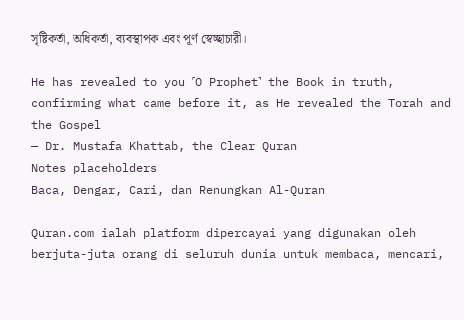সৃষ্টিকর্তা, অধিকর্তা, ব্যবস্থাপক এবং পূর্ণ স্বেচ্ছাচারী।

He has revealed to you ˹O Prophet˺ the Book in truth, confirming what came before it, as He revealed the Torah and the Gospel
— Dr. Mustafa Khattab, the Clear Quran
Notes placeholders
Baca, Dengar, Cari, dan Renungkan Al-Quran

Quran.com ialah platform dipercayai yang digunakan oleh berjuta-juta orang di seluruh dunia untuk membaca, mencari,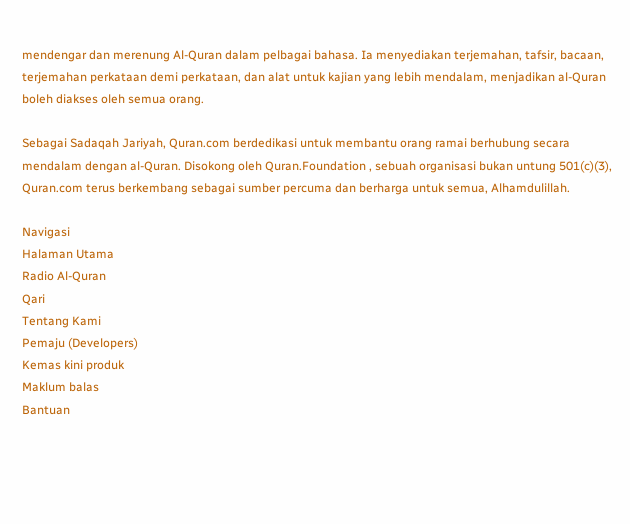mendengar dan merenung Al-Quran dalam pelbagai bahasa. Ia menyediakan terjemahan, tafsir, bacaan, terjemahan perkataan demi perkataan, dan alat untuk kajian yang lebih mendalam, menjadikan al-Quran boleh diakses oleh semua orang.

Sebagai Sadaqah Jariyah, Quran.com berdedikasi untuk membantu orang ramai berhubung secara mendalam dengan al-Quran. Disokong oleh Quran.Foundation , sebuah organisasi bukan untung 501(c)(3), Quran.com terus berkembang sebagai sumber percuma dan berharga untuk semua, Alhamdulillah.

Navigasi
Halaman Utama
Radio Al-Quran
Qari
Tentang Kami
Pemaju (Developers)
Kemas kini produk
Maklum balas
Bantuan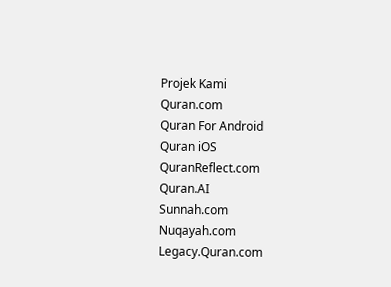Projek Kami
Quran.com
Quran For Android
Quran iOS
QuranReflect.com
Quran.AI
Sunnah.com
Nuqayah.com
Legacy.Quran.com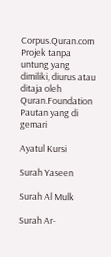Corpus.Quran.com
Projek tanpa untung yang dimiliki, diurus atau ditaja oleh Quran.Foundation
Pautan yang di gemari

Ayatul Kursi

Surah Yaseen

Surah Al Mulk

Surah Ar-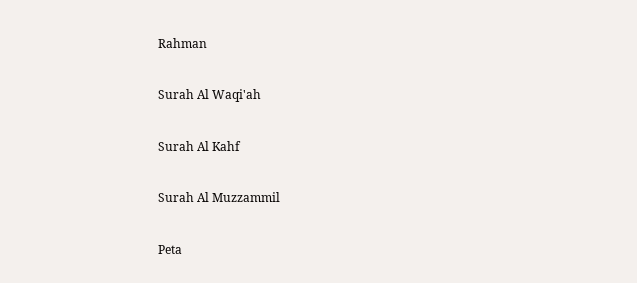Rahman

Surah Al Waqi'ah

Surah Al Kahf

Surah Al Muzzammil

Peta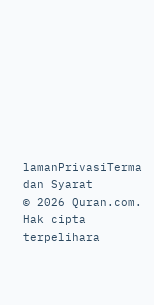lamanPrivasiTerma dan Syarat
© 2026 Quran.com. Hak cipta terpelihara